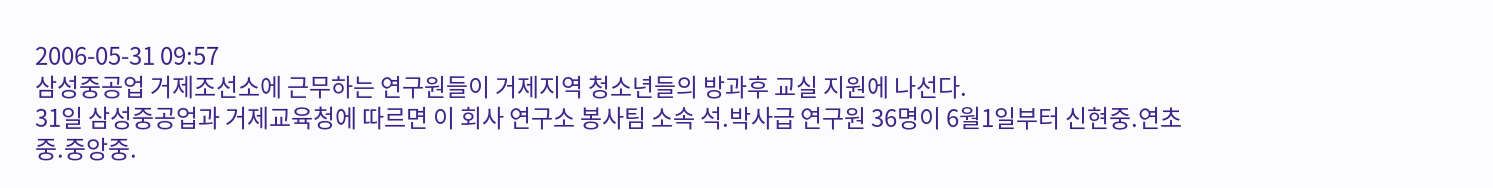2006-05-31 09:57
삼성중공업 거제조선소에 근무하는 연구원들이 거제지역 청소년들의 방과후 교실 지원에 나선다.
31일 삼성중공업과 거제교육청에 따르면 이 회사 연구소 봉사팀 소속 석.박사급 연구원 36명이 6월1일부터 신현중.연초중.중앙중.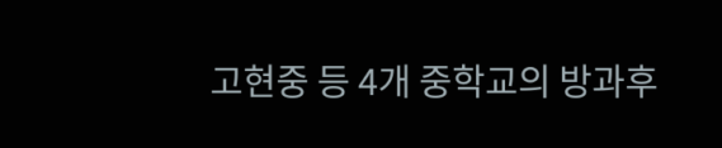고현중 등 4개 중학교의 방과후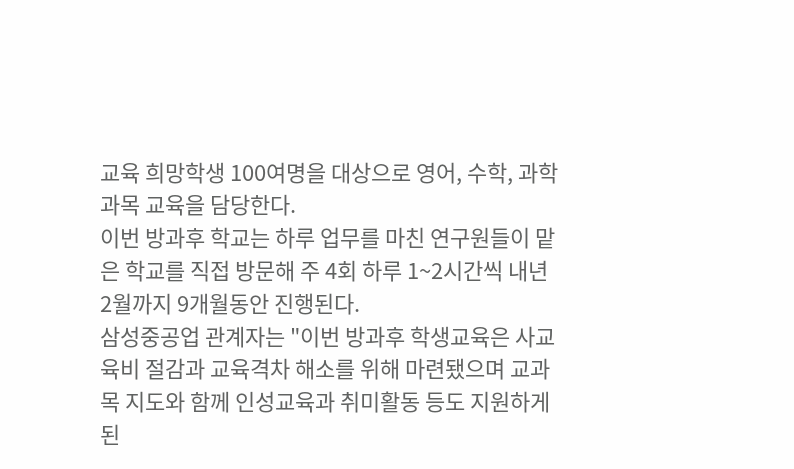교육 희망학생 100여명을 대상으로 영어, 수학, 과학 과목 교육을 담당한다.
이번 방과후 학교는 하루 업무를 마친 연구원들이 맡은 학교를 직접 방문해 주 4회 하루 1~2시간씩 내년 2월까지 9개월동안 진행된다.
삼성중공업 관계자는 "이번 방과후 학생교육은 사교육비 절감과 교육격차 해소를 위해 마련됐으며 교과목 지도와 함께 인성교육과 취미활동 등도 지원하게 된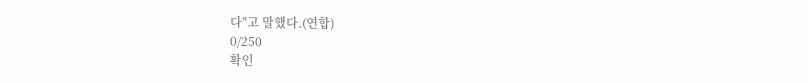다"고 말했다.(연합)
0/250
확인